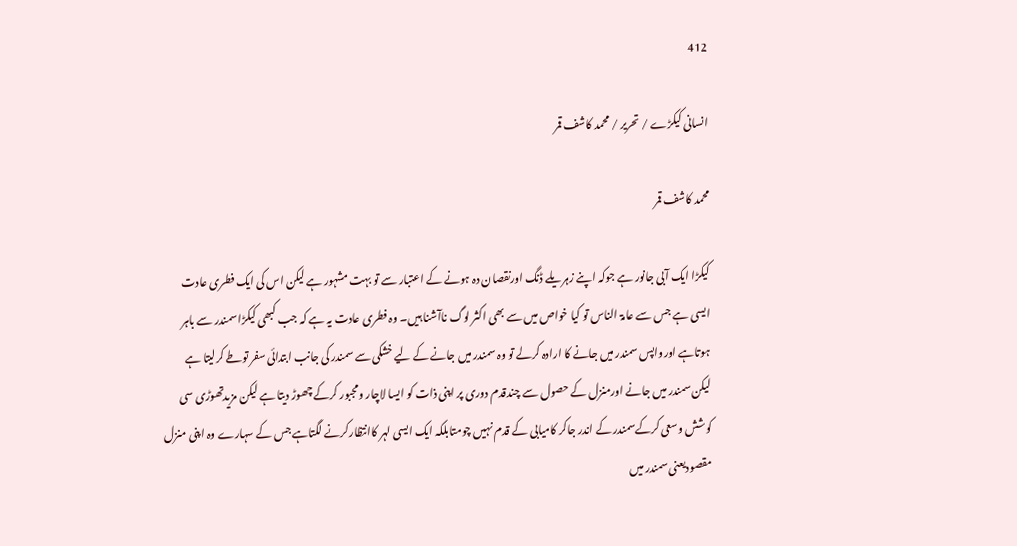412

انسانی کیکڑے / تحریر / محمد کاشف قمر

محمد کاشف قمر

کیکڑا ایک آبی جانور ہے جوکہ اپنے زہریلے ڈنگ اورنقصان دہ ہونے کے اعتبار سے تو بہت مشہور ہے لیکن اس کی ایک فطری عادت ایسی ہے جس سے عامۃ الناس تو کیا خواص میں سے بھی اکثر لوگ ناآشنا ہیں۔ وہ فطری عادت یہ ہے کہ جب کبھی کیکڑا سمندر سے باہر ہوتاہے اورواپس سمندر میں جانے کا ارادہ کرلے تو وہ سمندر میں جانے کے لیے خشکی سے سمندر کی جانب ابتدائی سفر توطے کرلیتا ہے لیکن سمندر میں جانے اورمنزل کے حصول سے چندقدم دوری پر اپنی ذات کو ایسا لاچار ومجبور کرکے چھوڑ دیتا ہے لیکن مزیدتھوڑی سی کوشش وسعی کرکےسمندر کے اندر جاکر کامیابی کے قدم نہیں چومتابلکہ ایک ایسی لہر کاانتظارکرنے لگتاہے جس کے سہارے وہ اپنی منزل مقصودیعنی سمندر میں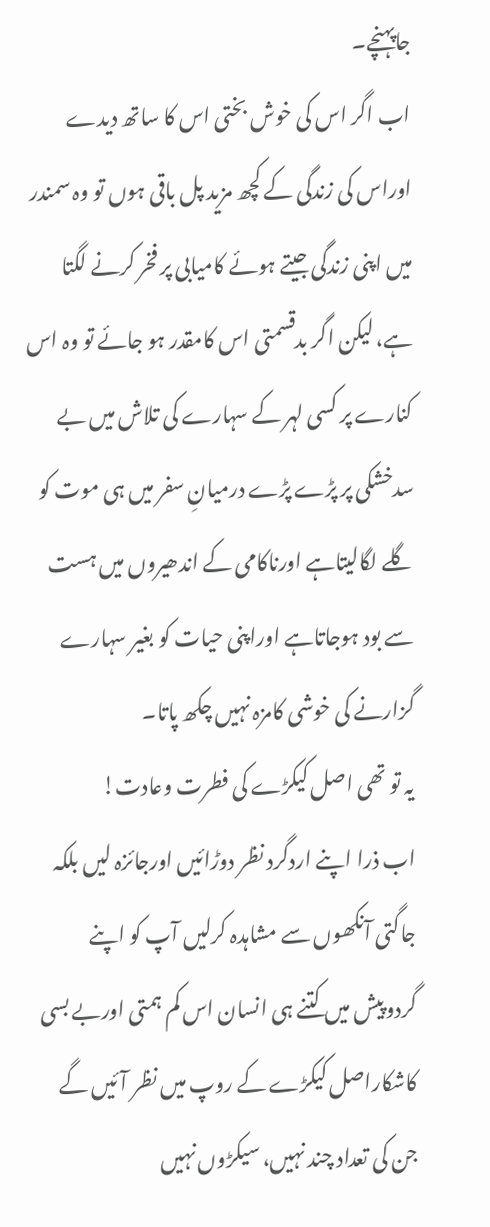جاپہنچے۔
اب اگر اس کی خوش بختی اس کا ساتھ دیدے اوراس کی زندگی کے کچھ مزید پل باقی ہوں تو وہ سمندر میں اپنی زندگی جیتے ہوئے کامیابی پر فخر کرنے لگتا ہے، لیکن اگر بدقسمتی اس کامقدر ہو جائے تو وہ اس کنارے پر کسی لہر کے سہارے کی تلاش میں بے سدخشکی پر پڑے پڑے درمیانِ سفر میں ہی موت کو گلے لگالیتاہے اورناکامی کے اندھیروں میں ہست سے بود ہوجاتاہے اوراپنی حیات کو بغیر سہارے گزارنے کی خوشی کامزہ نہیں چکھ پاتا۔
یہ تو تھی اصل کیکڑے کی فطرت وعادت!
اب ذرا اپنے اردگرد نظر دوڑائیں اورجائزہ لیں بلکہ جاگتی آنکھوں سے مشاہدہ کرلیں آپ کو اپنے گردوپیش میں کتنے ہی انسان اس کم ہمتی اوربے بسی کاشکاراصل کیکڑے کے روپ میں نظر آئیں گے جن کی تعداد چند نہیں، سیکڑوں نہیں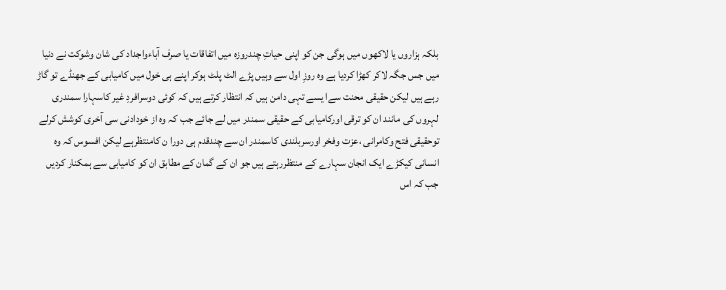بلکہ ہزاروں یا لاکھوں میں ہوگی جن کو اپنی حیاتِ چندروزہ میں اتفاقات یا صرف آباءواجداد کی شان وشوکت نے دنیا میں جس جگہ لاکر کھڑا کردیا ہے وہ روزِ اول سے وہیں پڑے الٹ پلٹ ہوکر اپنے ہی خول میں کامیابی کے جھنڈے تو گاڑ رہے ہیں لیکن حقیقی محنت سےا یسے تہی دامن ہیں کہ انتظار کرتے ہیں کہ کوئی دوسرافردِ غیر کاسہارا سمندری لہروں کی مانند ان کو ترقی اورکامیابی کے حقیقی سمندر میں لے جائے جب کہ وہ از خودادنی سی آخری کوشش کرلے توحقیقی فتح وکامرانی ،عزت وفخر اورسربلندی کاسمندر ان سے چندقدم ہی دورا ن کامنتظرہے لیکن افسوس کہ وہ انسانی کیکڑے ایک انجان سہارے کے منتظررہتے ہیں جو ان کے گمان کے مطابق ان کو کامیابی سے ہمکنار کردیں جب کہ اس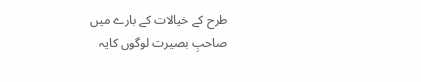طرح کے خیالات کے بارے میں صاحبِ بصیرت لوگوں کایہ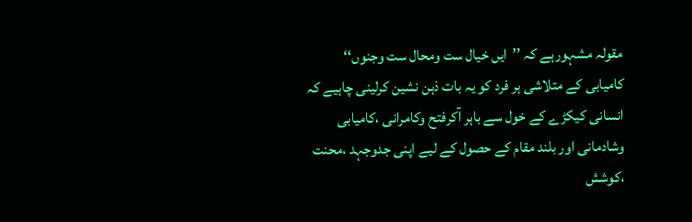مقولہ مشہورہے کہ ’’ایں خیال ست ومحال ست وجنوں‘‘
کامیابی کے متلاشی ہر فرد کو یہ بات ذہن نشین کرلینی چاہیے کہ انسانی کیکڑے کے خول سے باہر آکرفتح وکامرانی ،کامیابی وشادمانی اور بلند مقام کے حصول کے لیے اپنی جدوجہد ،محنت ،کوشش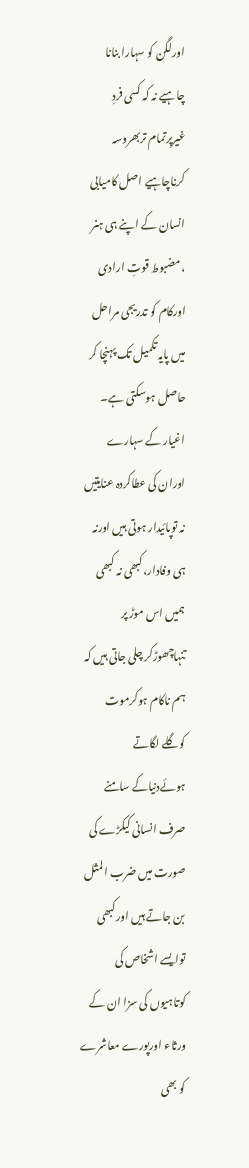اورلگن کو سہارا بنانا چاہیے نہ کہ کسی فردِ غیرپرتمام تربھروسہ کرناچاہیے اصل کامیابی انسان کے اپنے ہی ہنر ،مضبوط قوتِ ارادی اورکام کو تدریجی مراحل میں پایہ تکمیل تک پہنچا کر حاصل ہوسکتی ہے۔ اغیار کے سہارے اوران کی عطاکردہ عنایتیں نہ توپائیدار ہوتی ہیں اورنہ ہی وفادار،کبھی نہ کبھی ہمیں اس موڑ پر تنہاچھوڑکر چلی جاتی ہیں کہ ہم ناکام ہوکرموت کوگلے لگاتے ہوئےدنیاکے سامنے صرف انسانی کیکڑے کی صورت میں ضرب المثل بن جاتے ہیں اورکبھی توایسے اشخاص کی کوتاہیوں کی سزا ان کے ورثاء اورپورے معاشرے کو بھی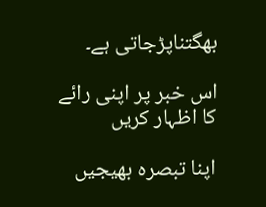بھگتناپڑجاتی ہے۔

اس خبر پر اپنی رائے کا اظہار کریں

اپنا تبصرہ بھیجیں